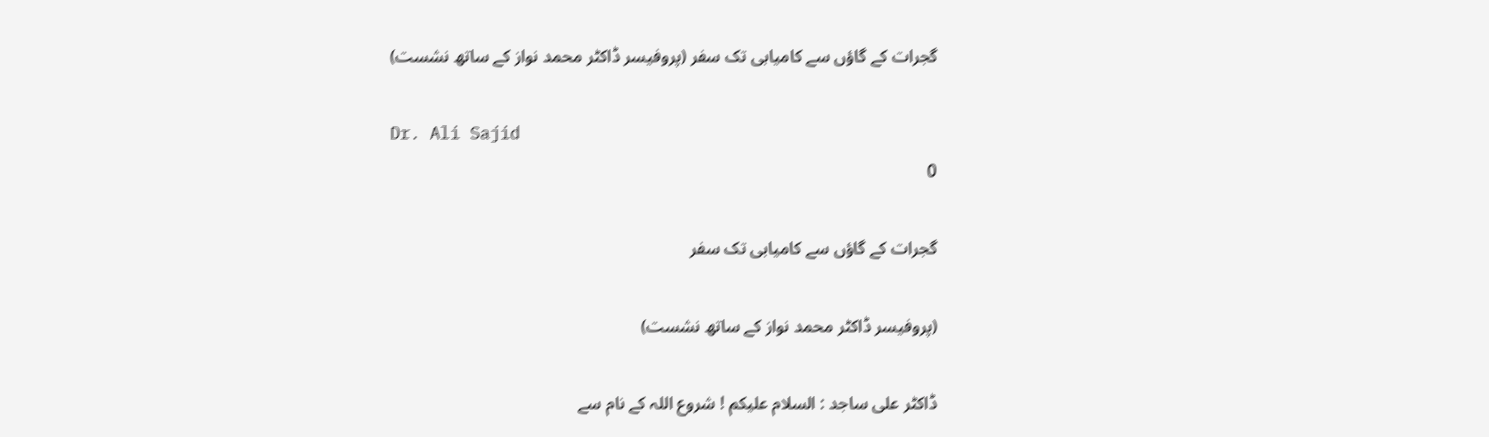گجرات کے گاؤں سے کامیابی تک سفر (پروفیسر ڈاکٹر محمد نواز کے ساتھ نشست)

Dr. Ali Sajid
0

گجرات کے گاؤں سے کامیابی تک سفر

(پروفیسر ڈاکٹر محمد نواز کے ساتھ نشست)

ڈاکٹر علی ساجد : السلام علیکم ! شروع اللہ کے نام سے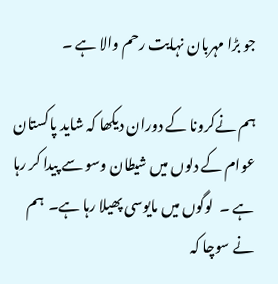جو بڑا مہربان نہایت رحم والا ہے ۔

ہم نےکرونا کے دوران دیکھا کہ شاید پاکستان عوام کے دلوں میں شیطان وسو سے پیدا کر رہا ہے ۔  لوگوں میں مایوسی پھیلا رہا ہے۔  ہم نے سوچا کہ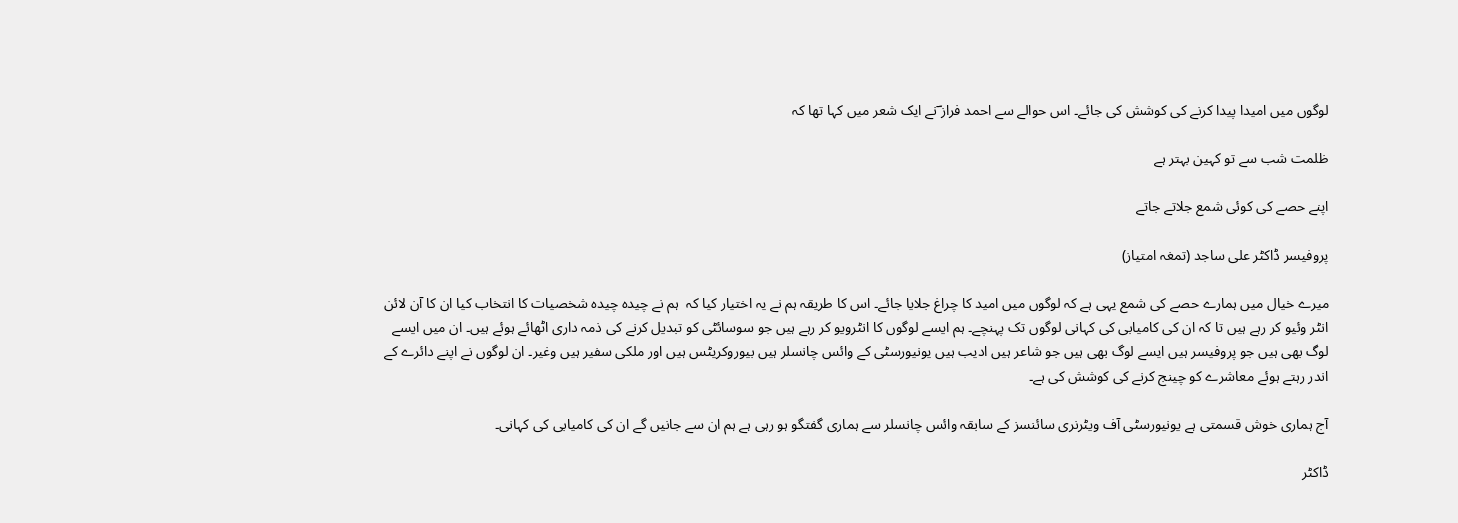لوگوں میں امیدا پیدا کرنے کی کوشش کی جائے۔ اس حوالے سے احمد فراز ؔنے ایک شعر میں کہا تھا کہ

ظلمت شب سے تو کہین بہتر ہے

اپنے حصے کی کوئی شمع جلاتے جاتے

پروفیسر ڈاکٹر علی ساجد (تمغہ امتیاز)

میرے خیال میں ہمارے حصے کی شمع یہی ہے کہ لوگوں میں امید کا چراغ جلایا جائے۔ اس کا طریقہ ہم نے یہ اختیار کیا کہ  ہم نے چیدہ چیدہ شخصیات کا انتخاب کیا ان کا آن لائن انٹر وئیو کر رہے ہیں تا کہ ان کی کامیابی کی کہانی لوگوں تک پہنچے۔ ہم ایسے لوگوں کا انٹرویو کر رہے ہیں جو سوسائٹی کو تبدیل کرنے کی ذمہ داری اٹھائے ہوئے ہیں۔ ان میں ایسے لوگ بھی ہیں جو پروفیسر ہیں ایسے لوگ بھی ہیں جو شاعر ہیں ادیب ہیں یونیورسٹی کے وائس چانسلر ہیں بیوروکریٹس ہیں اور ملکی سفیر ہیں وغیر۔ ان لوگوں نے اپنے دائرے کے اندر رہتے ہوئے معاشرے کو چینج کرنے کی کوشش کی ہے۔

آج ہماری خوش قسمتی ہے یونیورسٹی آف ویٹرنری سائنسز کے سابقہ وائس چانسلر سے ہماری گفتگو ہو رہی ہے ہم ان سے جانیں گے ان کی کامیابی کی کہانی۔

ڈاکٹر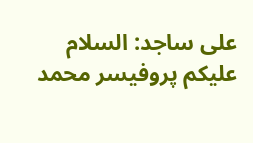علی ساجد: السلام علیکم پروفیسر محمد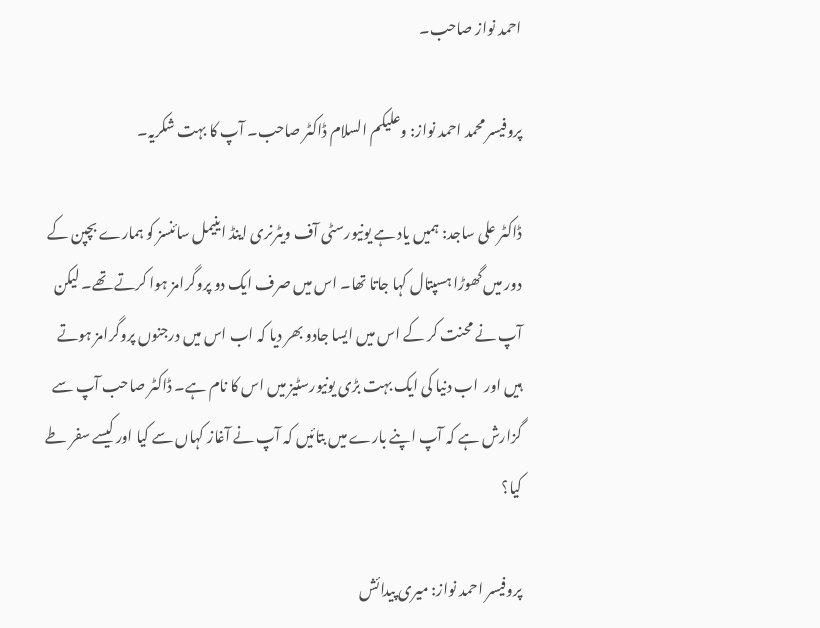احمد نواز صاحب۔

پروفیسر محمد احمد نواز: وعلیکم السلام ڈاکٹر صاحب۔ آپ کا بہت شکریہ۔

ڈاکٹر علی ساجد: ہمیں یاد ہے یونیورسٹی آف ویٹرنری اینڈ اینیمل سائنسز کو ہمارے بچپن کے دور میں گھوڑا ہسپتال کہا جاتا تھا۔ اس میں صرف ایک دو پروگرامز ہوا کرتے تھے۔ لیکن آپ نے محنت کر کے اس میں ایسا جادو بھر دیا کہ اب اس میں درجنوں پروگرامز ہوتے ہیں اور  اب دنیا کی ایک بہت بڑی یونیورسٹیز میں اس کا نام ہے۔ ڈاکٹر صاحب آپ سے گزارش ہے کہ آپ اپنے بارے میں بتائیں کہ آپ نے آغاز کہاں سے کیا اور کیسے سفر طے کیا؟

پروفیسر احمد نواز: میری پیدائش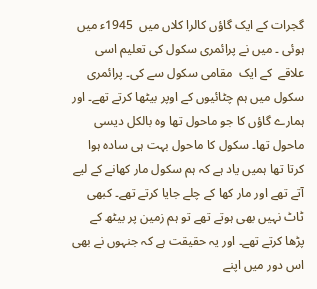گجرات کے ایک گاؤں کالرا کلاں میں  1945ء میں ہوئی ۔ میں نے پرائمری سکول کی تعلیم اسی علاقے  کے ایک  مقامی سکول سے کی۔ پرائمری سکول میں ہم چٹائیوں کے اوپر بیٹھا کرتے تھے۔ اور ہمارے گاؤں کا جو ماحول تھا وہ بالکل دیسی ماحول تھا۔ سکول کا ماحول بہت ہی سادہ ہوا کرتا تھا ہمیں یاد ہے کہ ہم سکول مار کھانے کے لیے آتے تھے اور مار کھا کے چلے جایا کرتے تھے۔ کبھی ٹاٹ نہیں بھی ہوتے تھے تو ہم زمین پر بیٹھ کے پڑھا کرتے تھے۔ اور یہ حقیقت ہے کہ جنہوں نے بھی اس دور میں اپنے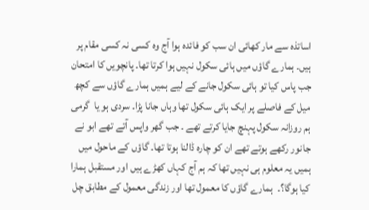اساتذہ سے مار کھائی ان سب کو فائدہ ہوا آج وہ کسی نہ کسی مقام پر ہیں۔ ہمارے گاؤں میں ہائی سکول نہیں ہوا کرتا تھا۔ پانچویں کا امتحان جب پاس کیا تو ہائی سکول جانے کے لیے ہمیں ہمارے گاؤں سے کچھ میل کے فاصلے پر ایک ہائی سکول تھا وہاں جانا پڑا۔ سردی ہو یا  گرمی  ہم روزانہ سکول پہنچ جایا کرتے تھے ۔ جب گھر واپس آتے تھے ابو نے جانور رکھے ہوتے تھے ان کو چارہ ڈالنا ہوتا تھا۔ گاؤں کے ماحول میں ہمیں یہ معلوم ہی نہیں تھا کہ ہم آج کہاں کھڑے ہیں اور مستقبل ہمارا کیا ہوگا؟۔  ہمارے گاؤں کا معمول تھا اور زندگی معمول کے مطابق چل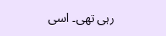رہی تھی۔ اسی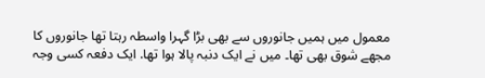معمول میں ہمیں جانوروں سے بھی بڑا گہرا واسطہ رہتا تھا جانوروں کا مجھے شوق بھی تھا۔ میں نے ایک دنبہ پالا ہوا تھا. ایک دفعہ کسی وجہ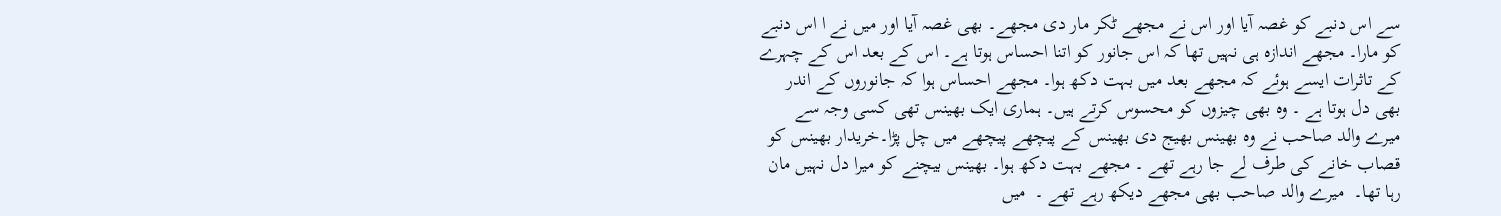سے اس دنبے کو غصہ آیا اور اس نے مجھے ٹکر مار دی مجھے۔ بھی غصہ آیا اور میں نے ا اس دنبے کو مارا۔ مجھے اندازہ ہی نہیں تھا کہ اس جانور کو اتنا احساس ہوتا ہے۔ اس کے بعد اس کے چہرے کے تاثرات ایسے ہوئے کہ مجھے بعد میں بہت دکھ ہوا۔ مجھے احساس ہوا کہ جانوروں کے اندر بھی دل ہوتا ہے ۔ وہ بھی چیزوں کو محسوس کرتے ہیں۔ ہماری ایک بھینس تھی کسی وجہ سے میرے والد صاحب نے وہ بھینس بھیج دی بھینس کے پیچھے پیچھے میں چل پڑا۔خریدار بھینس کو قصاب خانے کی طرف لے جا رہے تھے ۔ مجھے بہت دکھ ہوا۔ بھینس بیچنے کو میرا دل نہیں مان رہا تھا۔  میرے والد صاحب بھی مجھے دیکھ رہے تھے ۔  میں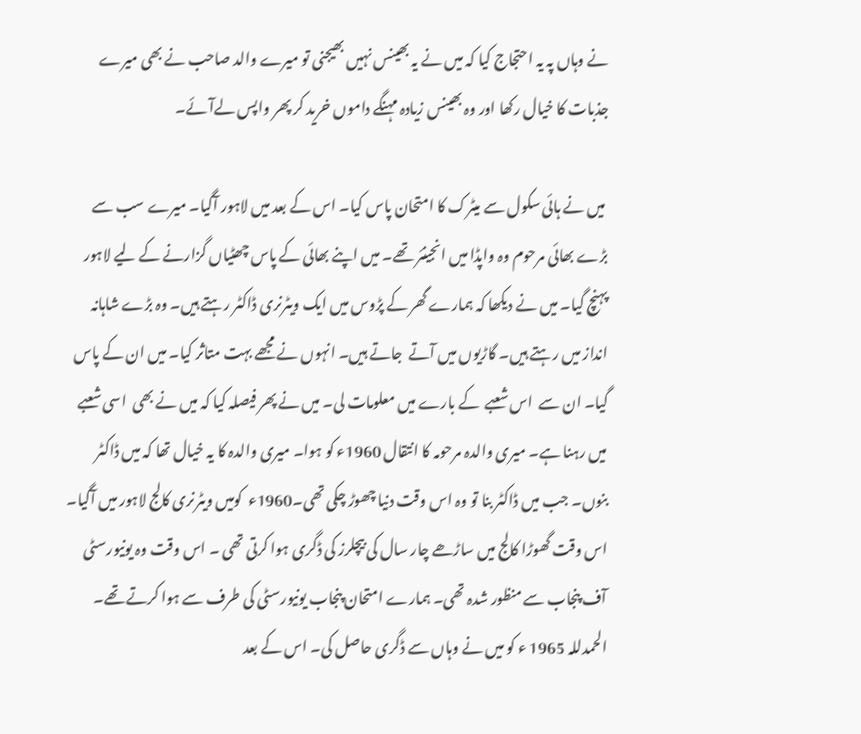نے وہاں پہ یہ احتجاج کیا کہ میں نے یہ بھینس نہیں بھیجنی تو میرے والد صاحب نے بھی میرے جذبات کا خیال رکھا اور وہ بھینس زیادہ مہنگے داموں خرید کر پھر واپس لےآئے۔

 میں نے ہائی سکول سے میٹرک کا امتحان پاس کیا۔ اس کے بعد میں لاہور آگیا۔ میرے سب سے بڑے بھائی مرحوم وہ واپڈا میں انجینئر تھے۔ میں اپنے بھائی کے پاس چھٹیاں گزارنے کے لیے لاہور  پہنچ گیا۔ میں نے دیکھا کہ ہمارے گھر کے پڑوس میں ایک ویٹرنری ڈاکٹر رہتے ہیں۔ وہ بڑے شاہانہ انداز میں رہتے ہیں۔ گاڑیوں میں آتے  جاتے ہیں۔ انہوں نے مجھے بہت متاثر کیا۔ میں ان کے پاس گیا۔ ان سے  اس شعبے  کے بارے میں معلومات لی۔ میں نے پھر فیصلہ کیا کہ میں نے بھی  اسی شعبے میں رہنا ہے۔ میری والدہ مرحومہ کا انتقال 1960ء کو ہوا۔ میری والدہ کا یہ خیال تھا کہ میں ڈاکٹر بنوں۔ جب میں ڈاکٹر بنا تو وہ اس وقت دنیا چھوڑ چکی تھی۔1960ء  کومیں ویٹرنری کالج لاہور میں آگیا۔  اس وقت گھوڑا کالج میں ساڑھے چار سال کی بیچلرز کی ڈگری ہوا کرتی تھی ۔ اس وقت وہ یونیورسٹی آف پنجاب سے منظور شدہ تھی۔ ہمارے امتحان پنجاب یونیورسٹی کی طرف سے ہوا کرتے تھے۔ الحمدللہ 1965 ء کو میں نے وہاں سے ڈگری حاصل کی۔ اس کے بعد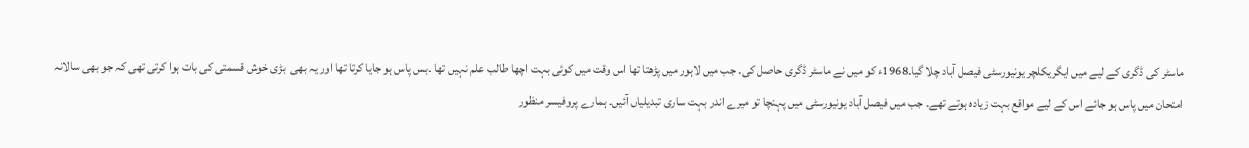ماسٹر کی ڈگری کے لیے میں ایگریکلچر یونیورسٹی فیصل آباد چلا گیا۔1968ء کو میں نے ماسٹر ڈگری حاصل کی۔ جب میں لاہور میں پڑھتا تھا اس وقت میں کوئی بہت اچھا طالب علم نہیں تھا ۔بس پاس ہو جایا کرتا تھا اور یہ بھی  بڑی خوش قسمتی کی بات ہوا کرتی تھی کہ جو بھی سالانہ امتحان میں پاس ہو جائے اس کے لیے مواقع بہت زیادہ ہوتے تھے۔ جب میں فیصل آباد یونیورسٹی میں پہنچا تو میرے اندر بہت ساری تبدیلیاں آئیں۔ ہمارے پروفیسر منظور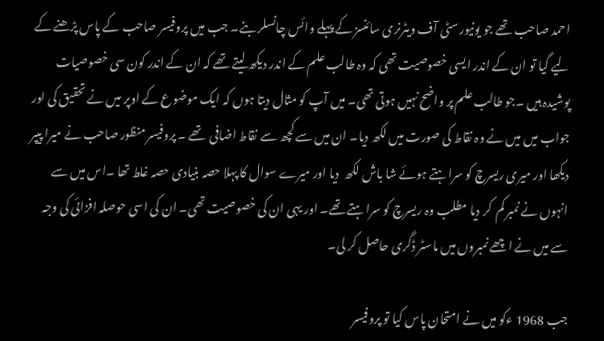احمد صاحب تھے جو یونیورسٹی آف ویٹرنری سائنسز کے پہلے وائس چانسلر بنے۔ جب میں پروفیسر صاحب کے پاس پڑھنے کے لیے گیا تو ان کے اندر ایسی خصوصیت تھی کہ وہ طالب علم کے اندر دیکھ لیتے تھے کہ ان کے اندر کون سی خصوصیات پوشیدہ ہیں ۔جو طالب علم پر واضح نہیں ہوتی تھی۔ میں آپ کو مثال دیتا ہوں کہ ایک موضوع کے اوپر میں نے تحقیق کی اور جواب میں میں نے وہ نقاط کی صورت میں لکھ دیا۔ ان میں سے کچھ سے نقاط اضافی  تھے ۔ پروفیسر منظور صاحب نے میرا پیپر دیکھا اور میری ریسرچ کو سراہتے ہوئے شا باش لکھ  دیا اور میرے سوال کا پہلا حصہ بنیادی حصہ غلط تھا ۔اس میں سے انہوں نے نمبر کم  کر دیا مطلب وہ ریسرچ کو سراہتے تھے۔ اور یہی ان کی خصوصیت تھی۔ ان کی اسی حوصلہ افزائی کی وجہ سے میں نے اچھے نمبروں میں ماسٹر ڈگری حاصل کر لی۔

جب 1968 ءکو میں نے امتحان پاس کیا تو پروفیسر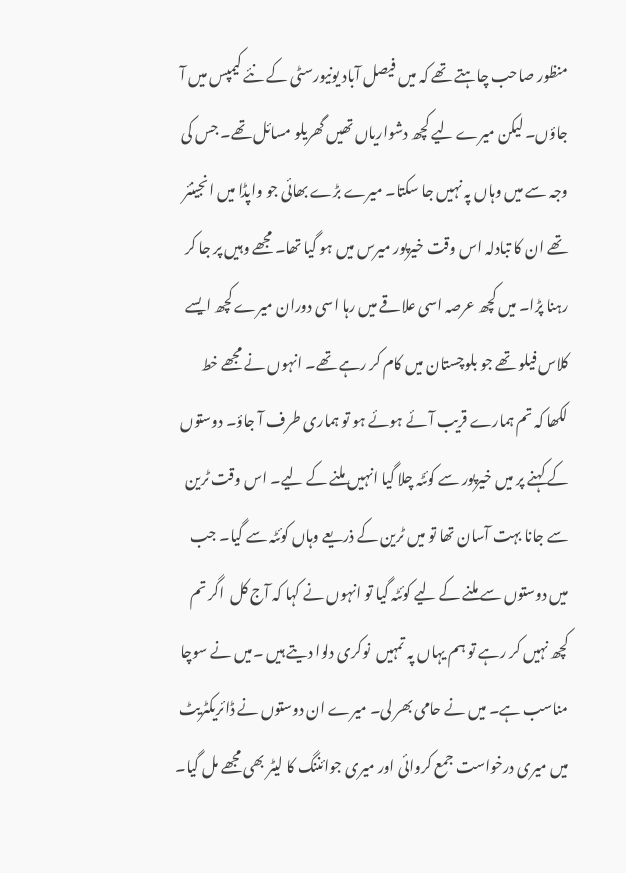منظور صاحب چاہتے تھے کہ میں فیصل آباد یونیورسٹی کے نئے کیمپس میں آ جاؤں۔ لیکن میرے لیے کچھ دشواریاں تھیں گھریلو مسائل تھے۔ جس کی وجہ سے میں وہاں پہ نہیں جا سکتا۔ میرے بڑے بھائی جو واپڈا میں انجینئر تھے ان کا تبادلہ اس وقت خیرپور میرس میں ہو گیا تھا۔ مجھے وہیں پر جا کر رہنا پڑا۔ میں کچھ عرصہ اسی علاقے میں رہا اسی دوران میرے کچھ ایسے کلاس فیلو تھے جو بلوچستان میں کام کر رہے تھے۔ انہوں نے مجھے خط لکھا کہ تم ہمارے قریب آئے ہوئے ہو تو ہماری طرف آ جاؤ۔ دوستوں کے کہنے پر میں خیرپور سے کوئٹہ چلا گیا انہیں ملنے کے لیے۔ اس وقت ٹرین سے جانا بہت آسان تھا تو میں ٹرین کے ذریعے وہاں کوئٹہ سے گیا۔ جب میں دوستوں سے ملنے کے لیے کوئٹہ گیا تو انہوں نے کہا کہ آج کل  اگر تم کچھ نہیں کر رہے تو ہم یہاں پہ تمہیں  نوکری دلوا دیتے ہیں ۔میں نے سوچا مناسب ہے۔ میں نے حامی بھر لی۔ میرے ان دوستوں نے ڈائریکٹریٹ میں میری درخواست جمع کروائی اور میری جوائننگ کا لیٹر بھی مجھے مل گیا۔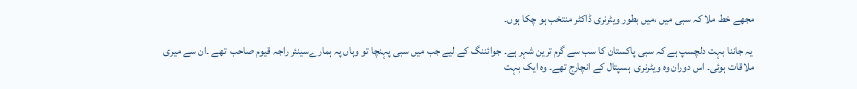مجھے خط ملا کہ سبی میں ،میں بطور ویٹرنری ڈاکٹر منتخب ہو چکا ہوں۔

 یہ جاننا بہت دلچسپ ہے کہ سبی پاکستان کا سب سے گرم ترین شہر ہے۔ جوائننگ کے لیے جب میں سبی پہنچا تو وہاں پہ ہمارےسینئر راجہ قیوم صاحب  تھے ۔ان سے میری ملاقات ہوئی۔ اس دوران وہ ویٹرنری  ہسپتال کے انچارج تھے۔ وہ ایک بہت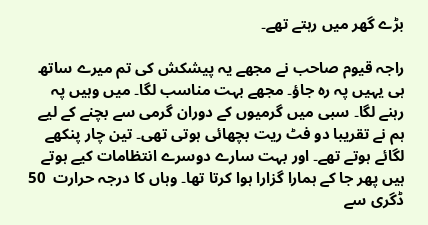بڑے گھر میں رہتے تھے۔

راجہ قیوم صاحب نے مجھے یہ پیشکش کی تم میرے ساتھ ہی یہیں پہ رہ جاؤ۔ مجھے بہت مناسب لگا۔ میں وہیں پہ رہنے لگا۔ سبی میں گرمیوں کے دوران گرمی سے بچنے کے لیے ہم نے تقریبا دو فٹ ریت بچھائی ہوتی تھی۔ تین چار پنکھے لگائے ہوتے تھے۔ اور بہت سارے دوسرے انتظامات کیے ہوتے ہیں پھر جا کے ہمارا گزارا ہوا کرتا تھا۔ وہاں کا درجہ حرارت  50  ڈگری سے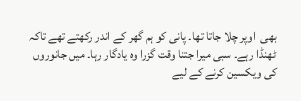بھی  اوپر چلا جاتا تھا۔ پانی کو ہم گھر کے اندر رکھتے تھے تاکہ ٹھنڈا رہے۔ سبی میرا جتنا وقت گزرا وہ یادگار رہا۔ میں جانوروں کی ویکسین کرنے کے لیے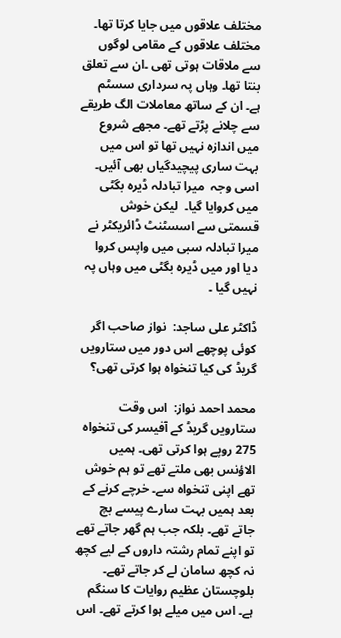مختلف علاقوں میں جایا کرتا تھا۔ مختلف علاقوں کے مقامی لوگوں سے ملاقات ہوتی تھی ۔ان سے تعلق بنتا تھا۔ وہاں پہ سرداری سسٹم ہے۔ ان کے ساتھ معاملات الگ طریقے سے چلانے پڑتے تھے۔ مجھے شروع میں اندازہ نہیں تھا تو اس میں بہت ساری پیچیدگیاں بھی آئیں۔ اسی وجہ  میرا تبادلہ ڈیرہ بگٹی میں کروایا گیا۔  لیکن خوش قسمتی سے اسسٹنٹ ڈائریکٹر نے میرا تبادلہ سبی میں واپس کروا دیا اور میں ڈیرہ بگٹی میں وہاں پہ نہیں گیا ۔

ڈاکٹر علی ساجد:  نواز صاحب اگر کوئی پوچھے اس دور میں ستارویں گریڈ کی کیا تنخواہ ہوا کرتی تھی؟

محمد احمد نواز:  اس وقت ستارویں گریڈ کے آفیسر کی تنخواہ 275 روپے ہوا کرتی تھی۔ ہمیں الاؤنس بھی ملتے تھے تو ہم خوش تھے اپنی تنخواہ سے۔ خرچے کرنے کے بعد ہمیں بہت سارے پیسے بچ جاتے تھے۔ بلکہ جب ہم گھر جاتے تھے تو اپنے تمام رشتہ داروں کے لیے کچھ نہ کچھ سامان لے کر جاتے تھے۔ بلوچستان عظیم روایات کا سنگم ہے۔ اس میں میلے ہوا کرتے تھے۔ اس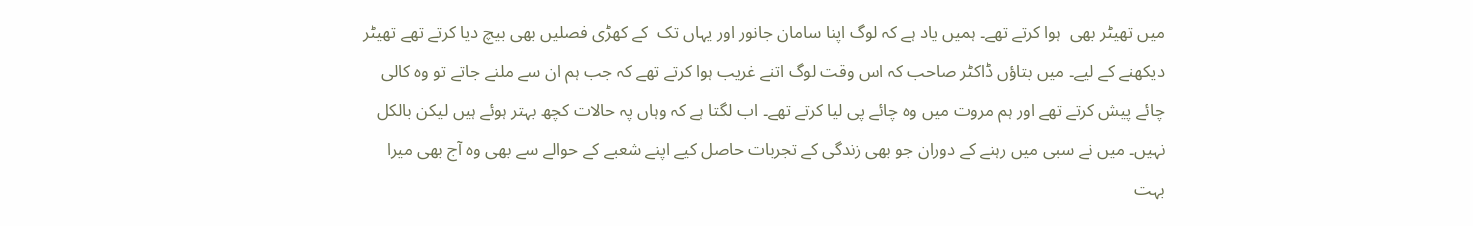میں تھیٹر بھی  ہوا کرتے تھے۔ ہمیں یاد ہے کہ لوگ اپنا سامان جانور اور یہاں تک  کے کھڑی فصلیں بھی بیچ دیا کرتے تھے تھیٹر دیکھنے کے لیے۔ میں بتاؤں ڈاکٹر صاحب کہ اس وقت لوگ اتنے غریب ہوا کرتے تھے کہ جب ہم ان سے ملنے جاتے تو وہ کالی چائے پیش کرتے تھے اور ہم مروت میں وہ چائے پی لیا کرتے تھے۔ اب لگتا ہے کہ وہاں پہ حالات کچھ بہتر ہوئے ہیں لیکن بالکل نہیں۔ میں نے سبی میں رہنے کے دوران جو بھی زندگی کے تجربات حاصل کیے اپنے شعبے کے حوالے سے بھی وہ آج بھی میرا بہت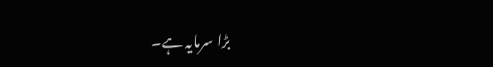بڑا سرمایہ ہے۔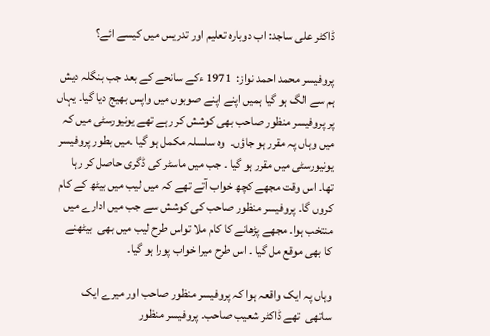ڈاکٹر علی ساجد: اب دوبارہ تعلیم اور تدریس میں کیسے ائے؟

پروفیسر محمد احمد نواز:  1971 ءکے سانحے کے بعد جب بنگلہ دیش ہم سے الگ ہو گیا ہمیں اپنے اپنے صوبوں میں واپس بھیج دیا گیا۔ یہاں پر پروفیسر منظور صاحب بھی کوشش کر رہے تھے یونیورسٹی میں کہ میں وہاں پہ مقرر ہو جاؤں۔  وہ سلسلہ مکمل ہو گیا ۔میں بطور پروفیسر یونیورسٹی میں مقرر ہو گیا ۔ جب میں ماسٹر کی ڈگری حاصل کر رہا تھا۔ اس وقت مجھے کچھ خواب آتے تھے کہ میں لیب میں بیٹھ کے کام کروں گا۔ پروفیسر منظور صاحب کی کوشش سے جب میں ادارے میں منتخب ہوا۔ مجھے پڑھانے کا کام ملا تواس طرح لیب میں بھی  بیٹھنے کا بھی موقع مل گیا ۔ اس طرح میرا خواب پورا ہو گیا۔

وہاں پہ ایک واقعہ ہوا کہ پروفیسر منظور صاحب اور میرے ایک ساتھی  تھے ڈاکٹر شعیب صاحب۔ پروفیسر منظور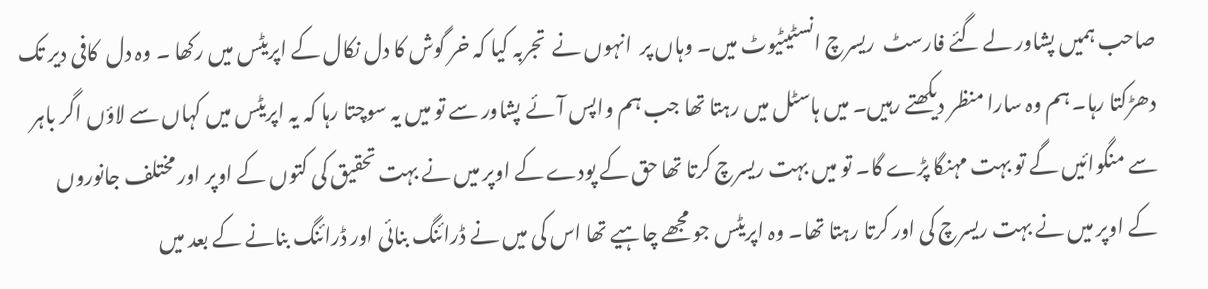صاحب ہمیں پشاور لے گئے فارسٹ  ریسرچ انسٹیٹیوٹ میں۔ وہاں پر  انہوں نے  تجربہ کیا کہ خر گوش کا دل نکال کے اپریٹس میں رکھا ۔ وہ دل  کافی دیر تک دھڑکتا رہا۔ ہم وہ سارا منظر دیکھتے رہیں۔ میں ہاسٹل میں رہتا تھا جب ہم واپس آئے پشاور سے تو میں یہ سوچتا رہا کہ یہ اپریٹس میں کہاں سے لاؤں اگر باہر سے منگوائیں گے تو بہت مہنگا پڑے گا۔ تو میں بہت ریسرچ کرتا تھا حق کے پودے کے اوپر میں نے بہت تحقیق کی کتوں کے اوپر اور مختلف جانوروں کے اوپر میں نے بہت ریسرچ کی اور کرتا رہتا تھا۔ وہ اپریٹس جو مجھے چاہیے تھا اس کی میں نے ڈرائنگ بنائی اور ڈرائنگ بنانے کے بعد میں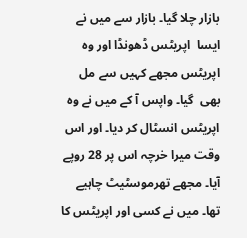بازار چلا گیا۔ بازار سے میں نے  ایسا  اپریٹس ڈھونڈا اور وہ اپریٹس مجھے کہیں سے مل بھی  گیا۔ واپس آ کے میں نے وہ اپریٹس انسٹال کر دیا۔ اور اس وقت میرا خرچہ اس پر 28 روپے آیا۔ مجھے تھرموسٹیٹ چاہیے تھا۔ میں نے کسی اور اپریٹس کا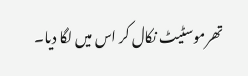تھرموسٹیٹ نکال کر اس میں لگا دیا۔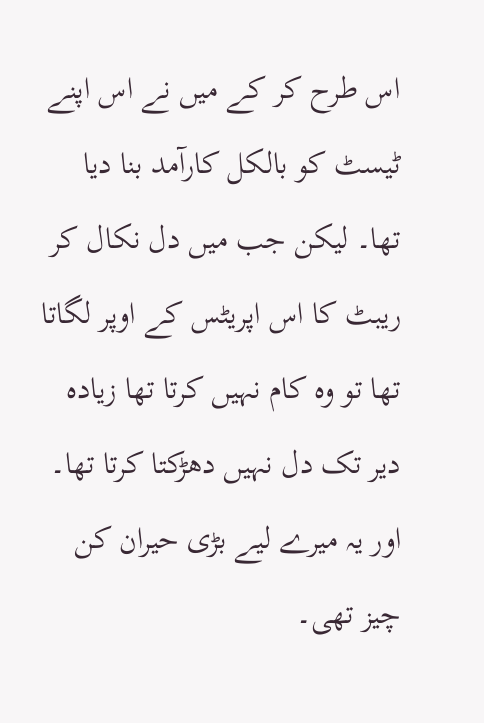اس طرح کر کے میں نے اس اپنے ٹیسٹ کو بالکل کارآمد بنا دیا تھا۔ لیکن جب میں دل نکال کر ریبٹ کا اس اپریٹس کے اوپر لگاتا تھا تو وہ کام نہیں کرتا تھا زیادہ دیر تک دل نہیں دھڑکتا کرتا تھا۔ اور یہ میرے لیے بڑی حیران کن چیز تھی۔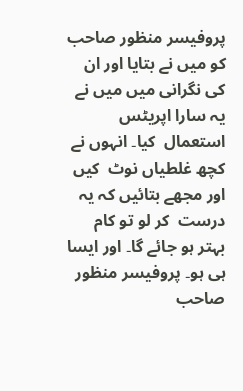پروفیسر منظور صاحب کو میں نے بتایا اور ان کی نگرانی میں میں نے یہ سارا اپریٹس استعمال  کیا۔ انہوں نے کچھ غلطیاں نوٹ  کیں اور مجھے بتائیں کہ یہ درست  کر لو تو کام بہتر ہو جائے گا۔ اور ایسا ہی ہو۔ پروفیسر منظور صاحب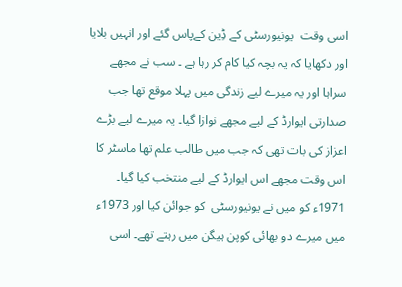اسی وقت  یونیورسٹی کے ڈِین کےپاس گئے اور انہیں بلایا اور دکھایا کہ یہ بچہ کیا کام کر رہا ہے ۔ سب نے مجھے سراہا اور یہ میرے لیے زندگی میں پہلا موقع تھا جب صدارتی ایوارڈ کے لیے مجھے نوازا گیا۔ یہ میرے لیے بڑے اعزاز کی بات تھی کہ جب میں طالب علم تھا ماسٹر کا اس وقت مجھے اس ایوارڈ کے لیے منتخب کیا گیا۔ 1971ء کو میں نے یونیورسٹی  کو جوائن کیا اور 1973ء میں میرے دو بھائی کوپن ہیگن میں رہتے تھے۔ اسی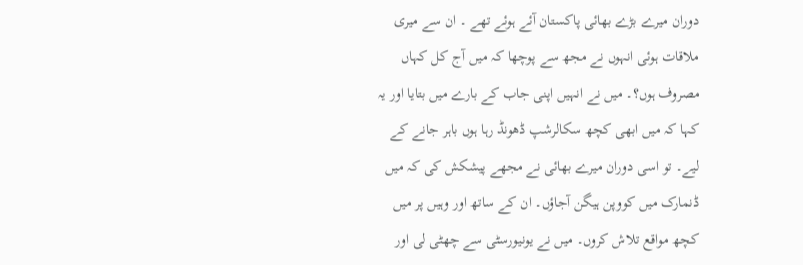دوران میرے بڑے بھائی پاکستان آئے ہوئے تھے ۔ ان سے میری ملاقات ہوئی انہوں نے مجھ سے پوچھا کہ میں آج کل کہاں مصروف ہوں؟۔ میں نے انہیں اپنی جاب کے بارے میں بتایا اور یہ کہا کہ میں ابھی کچھ سکالرشپ ڈھونڈ رہا ہوں باہر جانے کے لیے۔ تو اسی دوران میرے بھائی نے مجھے پیشکش کی کہ میں ڈنمارک میں کووپن ہیگن آجاؤں۔ ان کے ساتھ اور وہیں پر میں کچھ مواقع تلاش کروں۔ میں نے یونیورسٹی سے چھٹی لی اور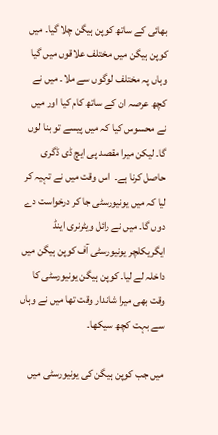بھائی کے ساتھ کوپن ہیگن چلا گیا۔ میں کوپن ہیگن میں مختلف علاقوں میں گیا وہاں پہ مختلف لوگوں سے ملا۔ میں نے کچھ عرصہ ان کے ساتھ کام کیا اور میں نے محسوس کیا کہ میں پیسے تو بنا لوں گا۔ لیکن میرا مقصد پی ایچ ڈی ڈگری حاصل کرنا ہے۔  اس وقت میں نے تہیہ کر لیا کہ میں یونیورسٹی جا کر درخواست دے دوں گا۔ میں نے رائل ویٹرنری اینڈ ایگریکلچر یونیورسٹی آف کوپن ہیگن میں داخلہ لے لیا۔ کوپن ہیگن یونیورسٹی کا وقت بھی میرا شاندار وقت تھا میں نے وہاں سے بہت کچھ سیکھا۔

میں جب کوپن ہیگن کی یونیورسٹی میں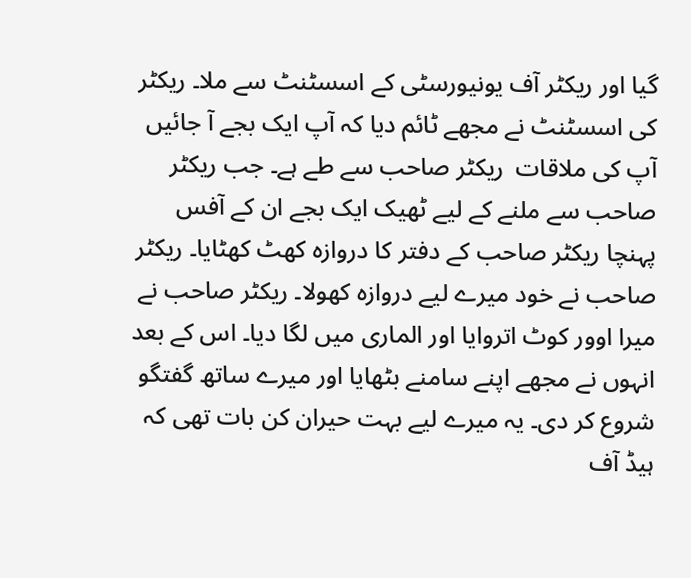گیا اور ریکٹر آف یونیورسٹی کے اسسٹنٹ سے ملا۔ ریکٹر کی اسسٹنٹ نے مجھے ٹائم دیا کہ آپ ایک بجے آ جائیں آپ کی ملاقات  ریکٹر صاحب سے طے ہے۔ جب ریکٹر صاحب سے ملنے کے لیے ٹھیک ایک بجے ان کے آفس پہنچا ریکٹر صاحب کے دفتر کا دروازہ کھٹ کھٹایا۔ ریکٹر صاحب نے خود میرے لیے دروازہ کھولا۔ ریکٹر صاحب نے میرا اوور کوٹ اتروایا اور الماری میں لگا دیا۔ اس کے بعد انہوں نے مجھے اپنے سامنے بٹھایا اور میرے ساتھ گفتگو شروع کر دی۔ یہ میرے لیے بہت حیران کن بات تھی کہ ہیڈ آف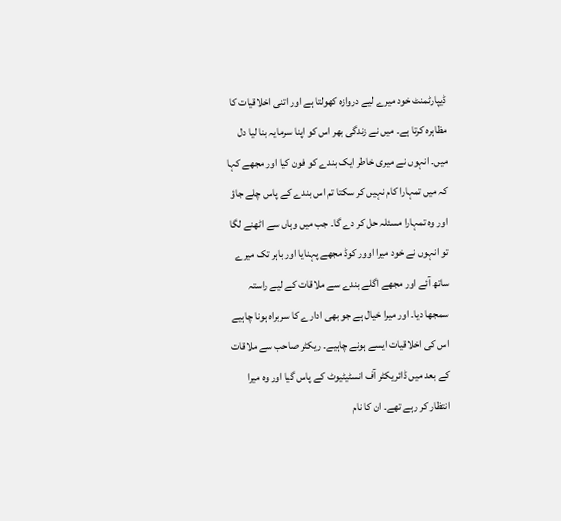ڈیپارٹمنٹ خود میرے لیے دروازہ کھولتا ہے اور اتنی اخلاقیات کا مظاہرہ کرتا ہے۔ میں نے زندگی بھر اس کو اپنا سرمایہ بنا لیا دل میں۔ انہوں نے میری خاطر ایک بندے کو فون کیا اور مجھے کہا کہ میں تمہارا کام نہیں کر سکتا تم اس بندے کے پاس چلے جاؤ اور وہ تمہارا مسئلہ حل کر دے گا۔ جب میں وہاں سے اٹھنے لگا تو انہوں نے خود میرا اوور کوڈ مجھے پہنایا اور باہر تک میرے ساتھ آئے اور مجھے اگلے بندے سے ملاقات کے لیے راستہ سمجھا دیا۔ اور میرا خیال ہے جو بھی ادارے کا سربراہ ہونا چاہیے اس کی اخلاقیات ایسے ہونے چاہیے۔ ریکٹر صاحب سے ملاقات کے بعد میں ڈائریکٹر آف انسٹیٹیوٹ کے پاس گیا اور وہ میرا انتظار کر رہے تھے۔ ان کا نام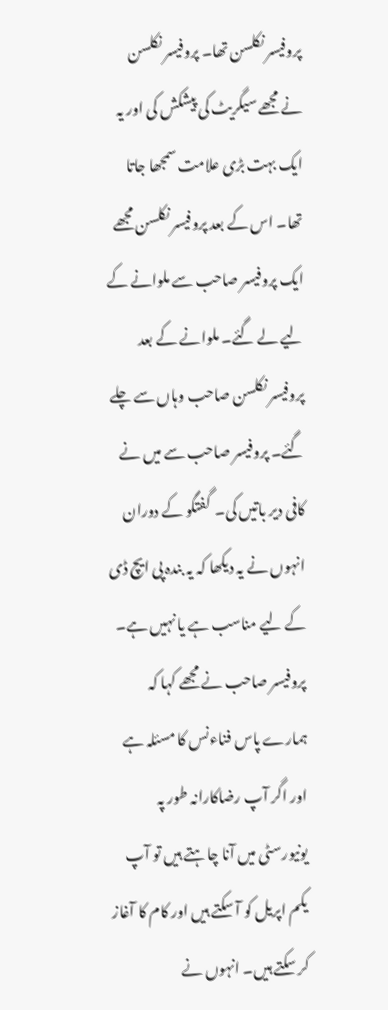پروفیسر نکلسن تھا۔ پروفیسر نکلسن نے مجھے سیگریٹ کی پیشکش کی اور یہ ایک بہت بڑی علامت سمجھا جاتا تھا۔ اس کے بعد پروفیسر نکلسن مجھے ایک پروفیسر صاحب سے ملوانے کے لیے لے گئے۔ ملوانے کے بعد پروفیسر نکلسن صاحب وہاں سے چلے گئے۔ پروفیسر صاحب سے میں نے کافی دیر باتیں کی۔  گفتگو کے دوران انہوں نے یہ دیکھا کہ یہ بندہ پی ایچ ڈی کے لیے مناسب ہے یا نہیں ہے۔ پروفیسر صاحب نے مجھے کہا کہ ہمارے پاس فناءنس کا مسئلہ ہے اور اگر آپ رضاکارانہ طور پہ یونیورسٹی میں آنا چاہتے ہیں تو آپ یکم اپریل کو آ سکتے ہیں اور کام کا آغاز کر سکتے ہیں۔ انہوں نے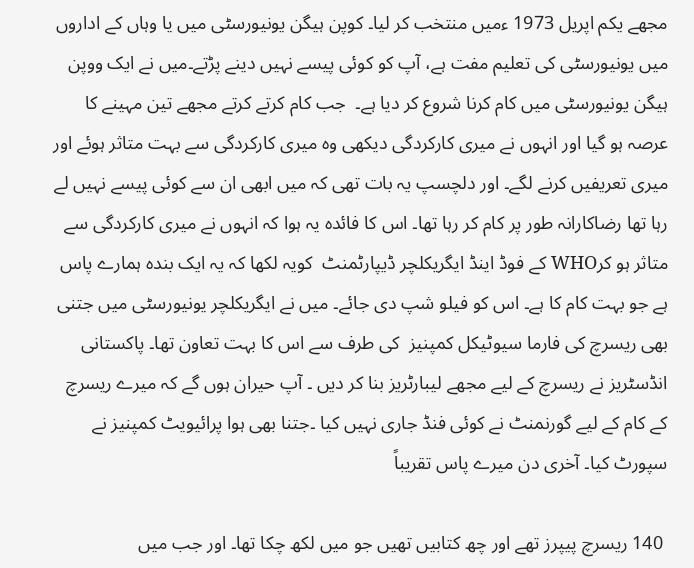مجھے یکم اپریل 1973 ءمیں منتخب کر لیا۔ کوپن ہیگن یونیورسٹی میں یا وہاں کے اداروں میں یونیورسٹی کی تعلیم مفت ہے، آپ کو کوئی پیسے نہیں دینے پڑتے۔میں نے ایک ووپن ہیگن یونیورسٹی میں کام کرنا شروع کر دیا ہے۔  جب کام کرتے کرتے مجھے تین مہینے کا عرصہ ہو گیا اور انہوں نے میری کارکردگی دیکھی وہ میری کارکردگی سے بہت متاثر ہوئے اور میری تعریفیں کرنے لگے۔ اور دلچسپ یہ بات تھی کہ میں ابھی ان سے کوئی پیسے نہیں لے رہا تھا رضاکارانہ طور پر کام کر رہا تھا۔ اس کا فائدہ یہ ہوا کہ انہوں نے میری کارکردگی سے متاثر ہو کرWHO کے فوڈ اینڈ ایگریکلچر ڈیپارٹمنٹ  کویہ لکھا کہ یہ ایک بندہ ہمارے پاس ہے جو بہت کام کا ہے۔ اس کو فیلو شپ دی جائے۔ میں نے ایگریکلچر یونیورسٹی میں جتنی بھی ریسرچ کی فارما سیوٹیکل کمپنیز  کی طرف سے اس کا بہت تعاون تھا۔ پاکستانی انڈسٹریز نے ریسرچ کے لیے مجھے لیبارٹریز بنا کر دیں ۔ آپ حیران ہوں گے کہ میرے ریسرچ کے کام کے لیے گورنمنٹ نے کوئی فنڈ جاری نہیں کیا ۔جتنا بھی ہوا پرائیویٹ کمپنیز نے سپورٹ کیا۔ آخری دن میرے پاس تقریباً

 140 ریسرچ پیپرز تھے اور چھ کتابیں تھیں جو میں لکھ چکا تھا۔ اور جب میں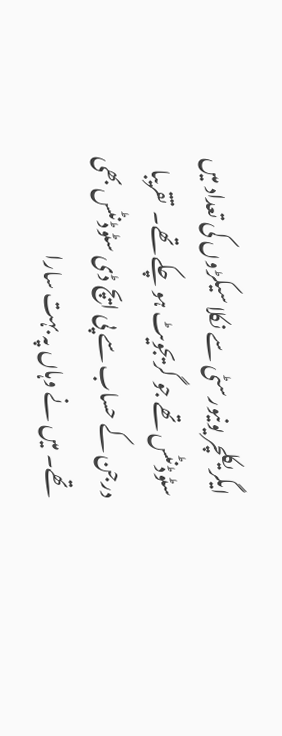ایگریکلچر یونیورسٹی سے نکلا سیکڑوں کی تعداد میں سٹوڈنٹس تھے جو گریجویٹ ہو چکے تھے۔  تقریبا درجن کے حساب سے پی ایچ ڈی سٹوڈنٹس بھی تھے۔ میں نے وہاں پہ بہت سارا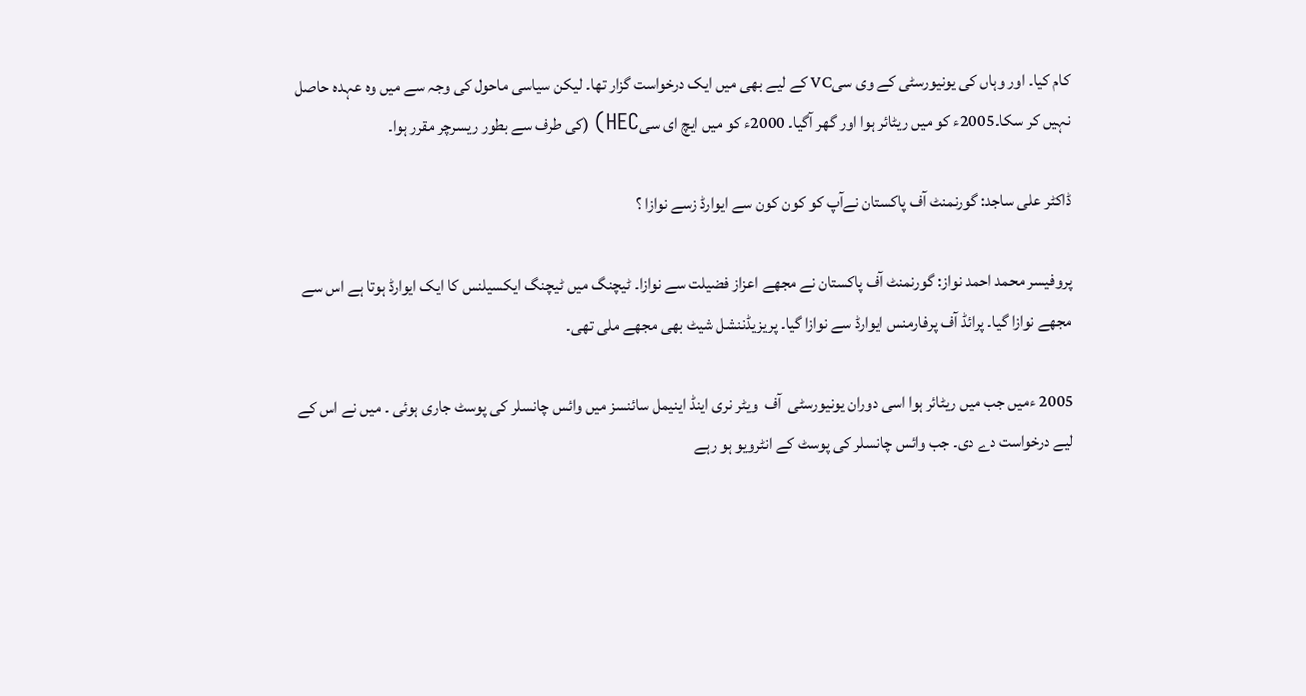کام کیا۔ اور وہاں کی یونیورسٹی کے وی سیVC کے لیے بھی میں ایک درخواست گزار تھا۔ لیکن سیاسی ماحول کی وجہ سے میں وہ عہدہ حاصل نہیں کر سکا۔2005ء کو میں ریٹائر ہوا اور گھر آگیا۔ 2000ء کو میں ایچ ای سیHEC) (کی طرف سے بطور ریسرچر مقرر ہوا۔

ڈاکٹر علی ساجد: گورنمنٹ آف پاکستان نےآپ کو کون کون سے ایوارڈ زسے نوازا ؟

پروفیسر محمد احمد نواز: گورنمنٹ آف پاکستان نے مجھے اعزاز فضیلت سے نوازا۔ ٹیچنگ میں ٹیچنگ ایکسیلنس کا ایک ایوارڈ ہوتا ہے اس سے مجھے نوازا گیا۔ پرائڈ آف پرفارمنس ایوارڈ سے نوازا گیا۔ پریزیڈننشل شیٹ بھی مجھے ملی تھی۔

2005 ءمیں جب میں ریٹائر ہوا اسی دوران یونیورسٹی  آف  ویٹر نری اینڈ اینیمل سائنسز میں وائس چانسلر کی پوسٹ جاری ہوئی ۔ میں نے اس کے لیے درخواست دے دی۔ جب وائس چانسلر کی پوسٹ کے انٹرویو ہو رہے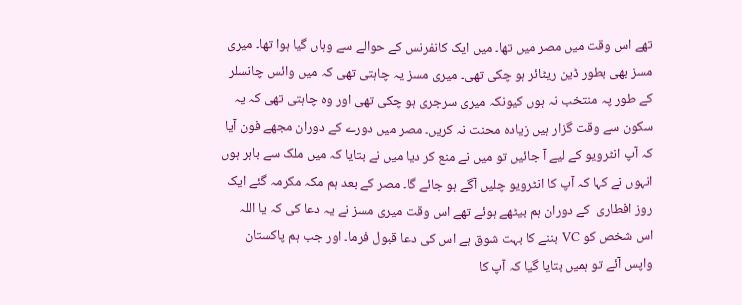تھے اس وقت میں مصر میں تھا۔ میں ایک کانفرنس کے حوالے سے وہاں گیا ہوا تھا۔ میری مسز بھی بطور ڈین ریٹائر ہو چکی تھی۔ میری مسز یہ چاہتی تھی کہ میں وائس چانسلر کے طور پہ منتخب نہ ہوں کیونکہ میری سرجری ہو چکی تھی اور وہ چاہتی تھی کہ یہ سکون سے وقت گزار ہیں زیادہ محنت نہ کریں۔ مصر میں دورے کے دوران مجھے فون آیا کہ آپ انٹرویو کے لیے آ جائیں تو میں نے منع کر دیا میں نے بتایا کہ میں ملک سے باہر ہوں انہوں نے کہا کہ آپ کا انٹرویو چلیں آگے ہو جائے گا۔ مصر کے بعد ہم مکہ مکرمہ گئے ایک روز افطاری  کے دوران ہم بیٹھے ہوئے تھے اس وقت میری مسز نے یہ دعا کی کہ یا اللہ اس شخص کو VC بننے کا بہت شوق ہے اس کی دعا قبول فرما۔ اور جب ہم پاکستان واپس آئے تو ہمیں بتایا گیا کہ آپ کا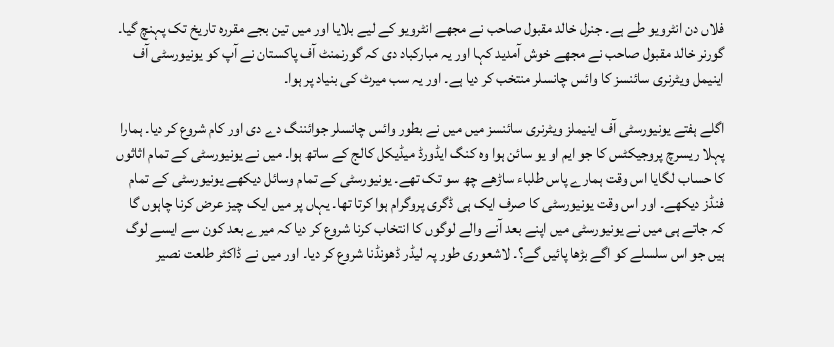فلاں دن انٹرویو طے ہے۔ جنرل خالد مقبول صاحب نے مجھے انٹرویو کے لیے بلایا اور میں تین بجے مقررہ تاریخ تک پہنچ گیا۔ گورنر خالد مقبول صاحب نے مجھے خوش آمدید کہا اور یہ مبارکباد دی کہ گورنمنٹ آف پاکستان نے آپ کو یونیورسٹی آف اینیمل ویٹرنری سائنسز کا وائس چانسلر منتخب کر دیا ہے۔ اور یہ سب میرٹ کی بنیاد پر ہوا۔

اگلے ہفتے یونیورسٹی آف اینیملز ویٹرنری سائنسز میں میں نے بطور وائس چانسلر جوائننگ دے دی اور کام شروع کر دیا۔ ہمارا پہلا ریسرچ پروجیکٹس کا جو ایم او یو سائن ہوا وہ کنگ ایڈورڈ میڈیکل کالج کے ساتھ ہوا۔ میں نے یونیورسٹی کے تمام اثاثوں کا حساب لگایا اس وقت ہمارے پاس طلباء ساڑھے چھ سو تک تھے۔ یونیورسٹی کے تمام وسائل دیکھے یونیورسٹی کے تمام فنڈز دیکھے۔ اور اس وقت یونیورسٹی کا صرف ایک ہی ڈگری پروگرام ہوا کرتا تھا۔ یہاں پر میں ایک چیز عرض کرنا چاہوں گا کہ جاتے ہی میں نے یونیورسٹی میں اپنے بعد آنے والے لوگوں کا انتخاب کرنا شروع کر دیا کہ میرے بعد کون سے ایسے لوگ ہیں جو اس سلسلے کو اگے بڑھا پائیں گے؟۔ لاشعوری طور پہ لیڈر ڈھونڈنا شروع کر دیا۔ اور میں نے ڈاکٹر طلعت نصیر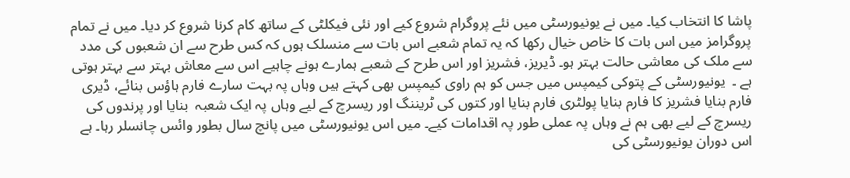پاشا کا انتخاب کیا۔ میں نے یونیورسٹی میں نئے پروگرام شروع کیے اور نئی فیکلٹی کے ساتھ کام کرنا شروع کر دیا۔ میں نے تمام پروگرامز میں اس بات کا خاص خیال رکھا کہ یہ تمام شعبے اس بات سے منسلک ہوں کہ کس طرح سے ان شعبوں کی مدد سے ملک کی معاشی حالت بہتر ہو۔ ڈیریز، فشریز اور اس طرح کے شعبے ہمارے ہونے چاہیے اس سے معاش بہتر سے بہتر ہوتی ہے ۔  یونیورسٹی کے پتوکی کیمپس میں جس کو ہم راوی کیمپس بھی کہتے ہیں وہاں پہ بہت سارے فارم ہاؤس بنائے، ڈیری فارم بنایا فشریز کا فارم بنایا پولٹری فارم بنایا اور کتوں کی ٹریننگ اور ریسرچ کے لیے وہاں پہ ایک شعبہ  بنایا اور پرندوں کی ریسرچ کے لیے بھی ہم نے وہاں پہ عملی طور پہ اقدامات کیے۔ میں اس یونیورسٹی میں پانچ سال بطور وائس چانسلر رہا۔ ہے اس دوران یونیورسٹی کی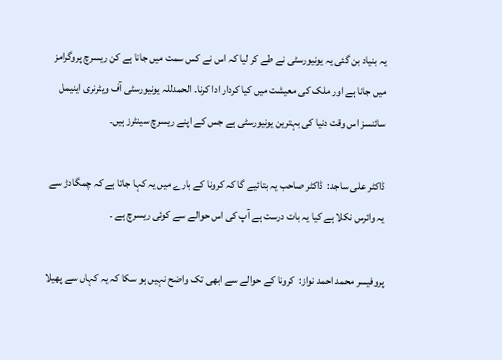یہ بنیاد بن گئی یہ یونیورسٹی نے طے کر لیا کہ اس نے کس سمت میں جانا ہے کن ریسرچ پروگرامز میں جانا ہے اور ملک کی معیشت میں کیا کردار ادا کرنا۔ الحمدللہ یونیورسٹی آف ویٹرنری اینیمل سائنسز اس وقت دنیا کی بہترین یونیورسٹی ہے جس کے اپنے ریسرچ سینٹرز ہیں۔

ڈاکٹر علی ساجد:  ڈاکٹر صاحب یہ بتائیے گا کہ کرونا کے بارے میں یہ کہا جاتا ہے کہ چمگادڑ سے یہ وائرس نکلا ہے کیا یہ بات درست ہے آپ کی اس حوالے سے کوئی ریسرچ ہے ۔

پروفیسر محمد احمد نواز:  کرونا کے حوالے سے ابھی تک واضح نہیں ہو سکا کہ یہ کہاں سے پھیلا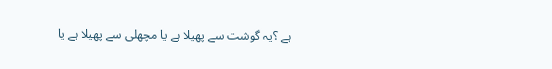ہے ؟یہ گوشت سے پھیلا ہے یا مچھلی سے پھیلا ہے یا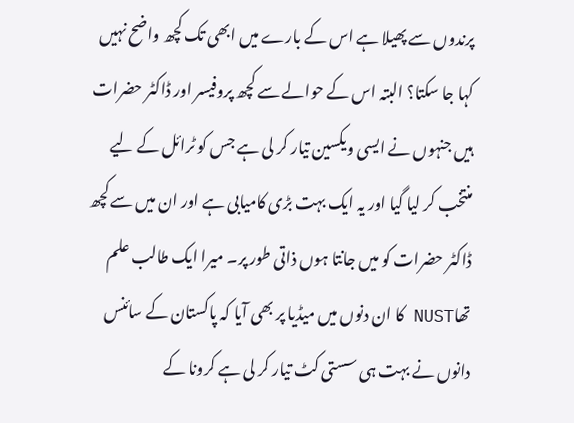پرندوں سے پھیلا ہے اس کے بارے میں ابھی تک کچھ واضح نہیں کہا جا سکتا؟ البتہ اس کے حوالے سے کچھ پروفیسر اور ڈاکٹر حضرات ہیں جنہوں نے ایسی ویکسین تیار کر لی ہے جس کو ٹرائل کے لیے منتخب کر لیا گیا اور یہ ایک بہت بڑی کامیابی ہے اور ان میں سے کچھ ڈاکٹر حضرات کو میں جانتا ہوں ذاتی طور پر۔ میرا ایک طالب علم تھاNUST کا ان دنوں میں میڈیا پر بھی آیا کہ پاکستان کے سائنس دانوں نے بہت ہی سستی کٹ تیار کر لی ہے کرونا کے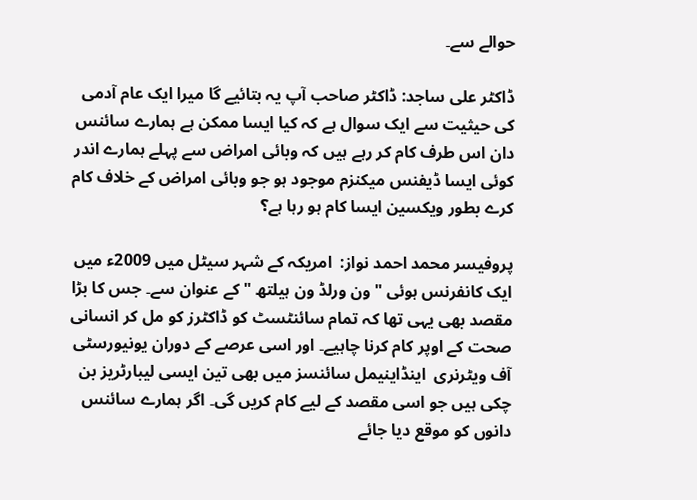حوالے سے۔

ڈاکٹر علی ساجد: ڈاکٹر صاحب آپ یہ بتائیے گا میرا ایک عام آدمی کی حیثیت سے ایک سوال ہے کہ کیا ایسا ممکن ہے ہمارے سائنس دان اس طرف کام کر رہے ہیں کہ وبائی امراض سے پہلے ہمارے اندر کوئی ایسا ڈیفنس میکنزم موجود ہو جو وبائی امراض کے خلاف کام کرے بطور ویکسین ایسا کام ہو رہا ہے؟

پروفیسر محمد احمد نواز:  امریکہ کے شہر سیٹل میں 2009ء میں ایک کانفرنس ہوئی "ون ورلڈ ون ہیلتھ "کے عنوان سے۔ جس کا بڑا مقصد بھی یہی تھا کہ تمام سائنٹسٹ کو ڈاکٹرز کو مل کر انسانی صحت کے اوپر کام کرنا چاہیے۔ اور اسی عرصے کے دوران یونیورسٹی آف ویٹرنری  اینڈاینیمل سائنسز میں بھی تین ایسی لیبارٹریز بن چکی ہیں جو اسی مقصد کے لیے کام کریں گی۔ اگر ہمارے سائنس دانوں کو موقع دیا جائے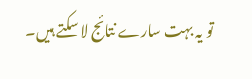تو یہ بہت سارے نتائج لا سکتے ہیں۔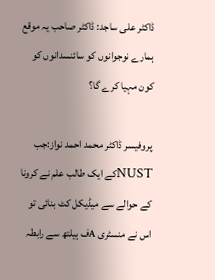ڈاکٹر علی ساجد: ڈاکٹر صاحب یہ موقع ہمارے نوجوانوں کو سائنسدانوں کو کون مہیا کرے گا؟

پروفیسر ڈاکٹر محمد احمد نواز:جب NUSTکے ایک طالب علم نے کرونا کے حوالے سے میڈیکل کٹ بنائی تو اس نے منسٹری Aف ہیلتھ سے رابطہ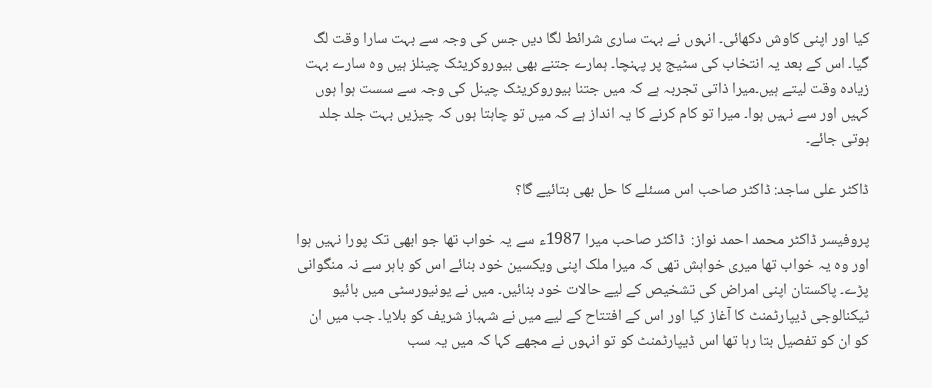کیا اور اپنی کاوش دکھائی۔ انہوں نے بہت ساری شرائط لگا دیں جس کی وجہ سے بہت سارا وقت لگ گیا۔ اس کے بعد یہ انتخاب کی سٹیج پر پہنچا۔ ہمارے جتنے بھی بیوروکریٹک چینلز ہیں وہ سارے بہت زیادہ وقت لیتے ہیں۔میرا ذاتی تجربہ ہے کہ میں جتنا بیوروکریٹک چینل کی وجہ سے سست ہوا ہوں کہیں اور سے نہیں ہوا۔ میرا تو کام کرنے کا یہ انداز ہے کہ میں تو چاہتا ہوں کہ چیزیں بہت جلد جلد ہوتی جائے۔

ڈاکٹر علی ساجد: ڈاکٹر صاحب اس مسئلے کا حل بھی بتائیے گا؟

پروفیسر ڈاکٹر محمد احمد نواز:  ڈاکٹر صاحب میرا 1987ء سے یہ خواب تھا جو ابھی تک پورا نہیں ہوا اور وہ یہ خواب تھا میری خواہش تھی کہ میرا ملک اپنی ویکسین خود بنائے اس کو باہر سے نہ منگوانی پڑے۔ پاکستان اپنی امراض کی تشخیص کے لیے حالات خود بنائیں۔ میں نے یونیورسٹی میں بائیو ٹیکنالوجی ڈیپارٹمنٹ کا آغاز کیا اور اس کے افتتاح کے لیے میں نے شہباز شریف کو بلایا۔ جب میں ان کو ان کو تفصیل بتا رہا تھا اس ڈیپارٹمنٹ کو تو انہوں نے مجھے کہا کہ میں یہ سب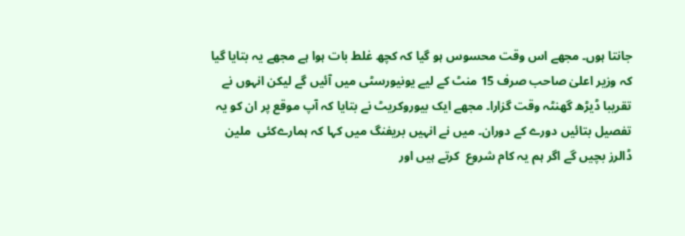جانتا ہوں۔ مجھے اس وقت محسوس ہو گیا کہ کچھ غلط بات ہوا ہے مجھے یہ بتایا گیا کہ وزیر اعلیٰ صاحب صرف 15 منٹ کے لیے یونیورسٹی میں آئیں گے لیکن انہوں نے تقریبا ڈیڑھ گھنٹہ وقت گزارا۔ مجھے ایک بیوروکریٹ نے بتایا کہ آپ موقع پر ان کو یہ تفصیل بتائیں دورے کے دوران۔ میں نے انہیں بریفنگ میں کہا کہ ہمارےکئی  ملین ڈالرز بچیں گے اگر ہم یہ کام شروع  کرتے ہیں اور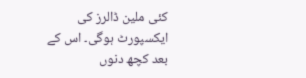کئی ملین ڈالرز کی ایکسپورٹ ہوگی۔ اس کے بعد کچھ دنوں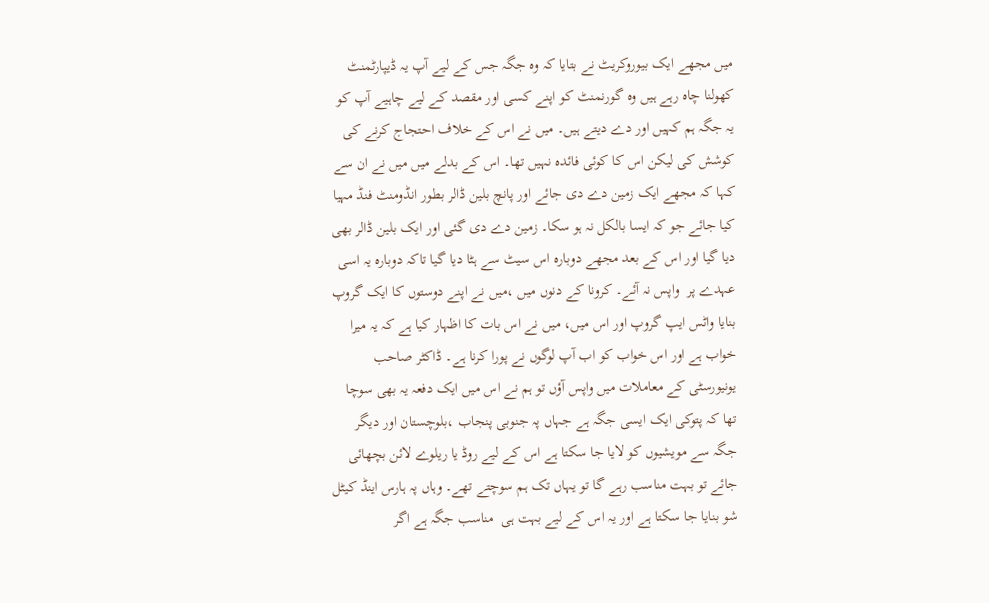میں مجھے ایک بیوروکریٹ نے بتایا کہ وہ جگہ جس کے لیے آپ یہ ڈیپارٹمنٹ کھولنا چاہ رہے ہیں وہ گورنمنٹ کو اپنے کسی اور مقصد کے لیے چاہیے آپ کو یہ جگہ ہم کہیں اور دے دیتے ہیں۔ میں نے اس کے خلاف احتجاج کرنے کی کوشش کی لیکن اس کا کوئی فائدہ نہیں تھا۔ اس کے بدلے میں میں نے ان سے کہا کہ مجھے ایک زمین دے دی جائے اور پانچ بلین ڈالر بطور انڈومنٹ فنڈ مہیا کیا جائے جو کہ ایسا بالکل نہ ہو سکا۔ زمین دے دی گئی اور ایک بلین ڈالر بھی دیا گیا اور اس کے بعد مجھے دوبارہ اس سیٹ سے ہٹا دیا گیا تاکہ دوبارہ یہ اسی عہدے پر  واپس نہ آئے۔ کرونا کے دنوں میں ،میں نے اپنے دوستوں کا ایک گروپ بنایا واٹس ایپ گروپ اور اس میں، میں نے اس بات کا اظہار کیا ہے کہ یہ میرا خواب ہے اور اس خواب کو اب آپ لوگوں نے پورا کرنا ہے۔ ڈاکٹر صاحب یونیورسٹی کے معاملات میں واپس آؤں تو ہم نے اس میں ایک دفعہ یہ بھی سوچا تھا کہ پتوکی ایک ایسی جگہ ہے جہاں پہ جنوبی پنجاب ،بلوچستان اور دیگر جگہ سے مویشیوں کو لایا جا سکتا ہے اس کے لیے روڈ یا ریلوے لائن بچھائی جائے تو بہت مناسب رہے گا تو یہاں تک ہم سوچتے تھے۔ وہاں پہ ہارس اینڈ کیٹل شو بنایا جا سکتا ہے اور یہ اس کے لیے بہت ہی  مناسب جگہ ہے اگر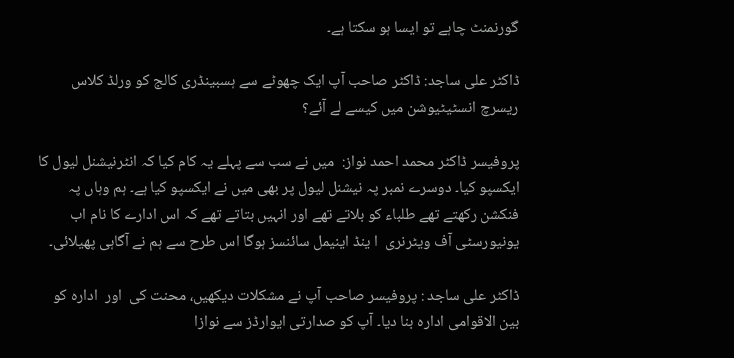گورنمنٹ چاہے تو ایسا ہو سکتا ہے۔

ڈاکٹر علی ساجد: ڈاکٹر صاحب آپ ایک چھوٹے سے ہسبینڈری کالج کو ورلڈ کلاس ریسرچ انسٹیٹیوشن میں کیسے لے آئے؟

پروفیسر ڈاکٹر محمد احمد نواز:  میں نے سب سے پہلے یہ کام کیا کہ انٹرنیشنل لیول کا ایکسپو کیا۔ دوسرے نمبر پہ نیشنل لیول پر بھی میں نے ایکسپو کیا ہے۔ ہم وہاں پہ فنکشن رکھتے تھے طلباء کو بلاتے تھے اور انہیں بتاتے تھے کہ اس ادارے کا نام اب یونیورسٹی آف ویٹرنری  ا ینڈ اینیمل سائنسز ہوگا اس طرح سے ہم نے آگاہی پھیلائی۔

ڈاکٹر علی ساجد : پروفیسر صاحب آپ نے مشکلات دیکھیں، محنت کی  اور  ادارہ کو بین الاقوامی ادارہ بنا دیا۔ آپ کو صدارتی ایوارڈز سے نوازا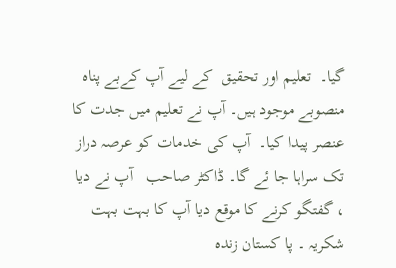گیا۔  تعلیم اور تحقیق  کے لیے آپ کےبے پناہ منصوبے موجود ہیں۔ آپ نے تعلیم میں جدت کا عنصر پیدا کیا۔  آپ کی خدمات کو عرصہ دراز تک سراہا جا ئے گا۔ ڈاکٹر صاحب   آپ نے دیا   ، گفتگو کرنے کا موقع دیا آپ کا بہت بہت شکریہ ۔ پا کستان زندہ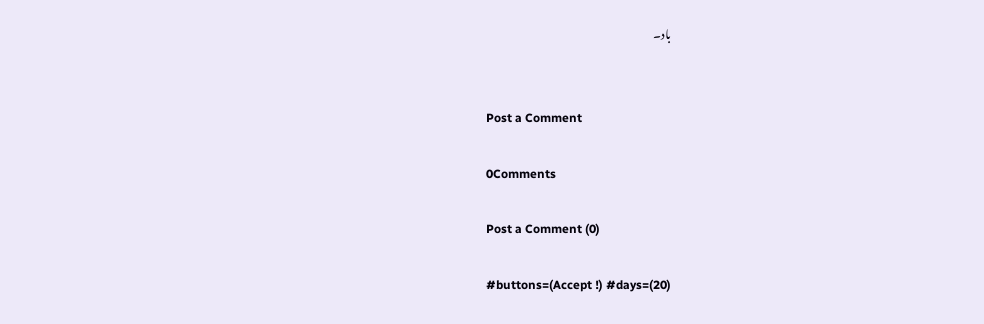باد۔


Post a Comment

0Comments

Post a Comment (0)

#buttons=(Accept !) #days=(20)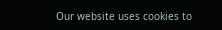Our website uses cookies to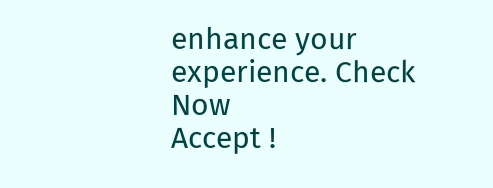enhance your experience. Check Now
Accept !